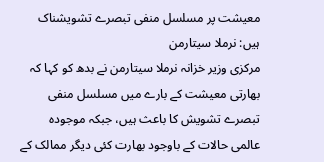معیشت پر مسلسل منفی تبصرے تشویشناک ہیں: نرملا سیتارمن
مرکزی وزیر خزانہ نرملا سیتارمن نے بدھ کو کہا کہ بھارتی معیشت کے بارے میں مسلسل منفی تبصرے تشویش کا باعث ہیں، جبکہ موجودہ عالمی حالات کے باوجود بھارت کئی دیگر ممالک کے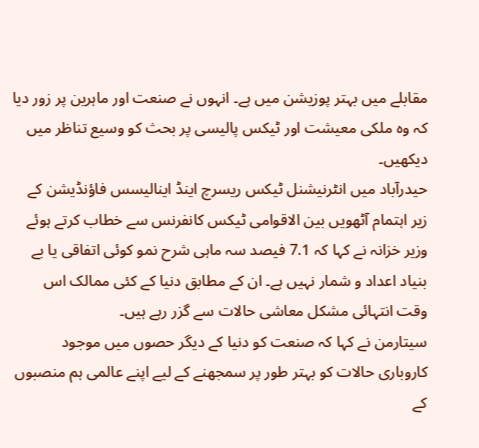مقابلے میں بہتر پوزیشن میں ہے۔ انہوں نے صنعت اور ماہرین پر زور دیا کہ وہ ملکی معیشت اور ٹیکس پالیسی پر بحث کو وسیع تناظر میں دیکھیں۔
حیدرآباد میں انٹرنیشنل ٹیکس ریسرچ اینڈ اینالیسس فاؤنڈیشن کے زیر اہتمام آٹھویں بین الاقوامی ٹیکس کانفرنس سے خطاب کرتے ہوئے وزیر خزانہ نے کہا کہ 7.1 فیصد سہ ماہی شرح نمو کوئی اتفاقی یا بے بنیاد اعداد و شمار نہیں ہے۔ ان کے مطابق دنیا کے کئی ممالک اس وقت انتہائی مشکل معاشی حالات سے گزر رہے ہیں۔
سیتارمن نے کہا کہ صنعت کو دنیا کے دیگر حصوں میں موجود کاروباری حالات کو بہتر طور پر سمجھنے کے لیے اپنے عالمی ہم منصبوں کے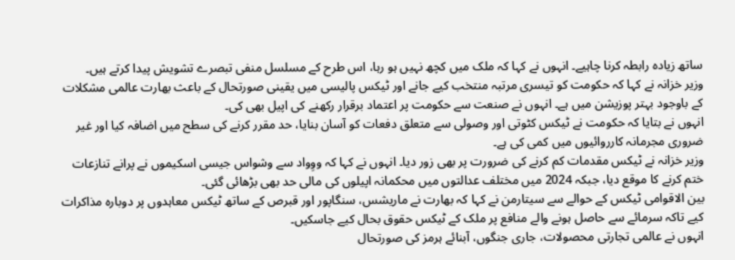ساتھ زیادہ رابطہ کرنا چاہیے۔ انہوں نے کہا کہ ملک میں کچھ نہیں ہو رہا، اس طرح کے مسلسل منفی تبصرے تشویش پیدا کرتے ہیں۔
وزیر خزانہ نے کہا کہ حکومت کو تیسری مرتبہ منتخب کیے جانے اور ٹیکس پالیسی میں یقینی صورتحال کے باعث بھارت عالمی مشکلات کے باوجود بہتر پوزیشن میں ہے۔ انہوں نے صنعت سے حکومت پر اعتماد برقرار رکھنے کی اپیل بھی کی۔
انہوں نے بتایا کہ حکومت نے ٹیکس کٹوتی اور وصولی سے متعلق دفعات کو آسان بنایا، حد مقرر کرنے کی سطح میں اضافہ کیا اور غیر ضروری مجرمانہ کارروائیوں میں کمی کی ہے۔
وزیر خزانہ نے ٹیکس مقدمات کم کرنے کی ضرورت پر بھی زور دیا۔ انہوں نے کہا کہ ووِواد سے وشواس جیسی اسکیموں نے پرانے تنازعات ختم کرنے کا موقع دیا، جبکہ 2024 میں مختلف عدالتوں میں محکمانہ اپیلوں کی مالی حد بھی بڑھائی گئی۔
بین الاقوامی ٹیکس کے حوالے سے سیتارمن نے کہا کہ بھارت نے ماریشس، سنگاپور اور قبرص کے ساتھ ٹیکس معاہدوں پر دوبارہ مذاکرات کیے تاکہ سرمائے سے حاصل ہونے والے منافع پر ملک کے ٹیکس حقوق بحال کیے جاسکیں۔
انہوں نے عالمی تجارتی محصولات، جاری جنگوں، آبنائے ہرمز کی صورتحال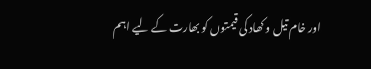اور خام تیل و کھاد کی قیمتوں کو بھارت کے لیے اہم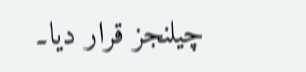چیلنجز قرار دیا۔